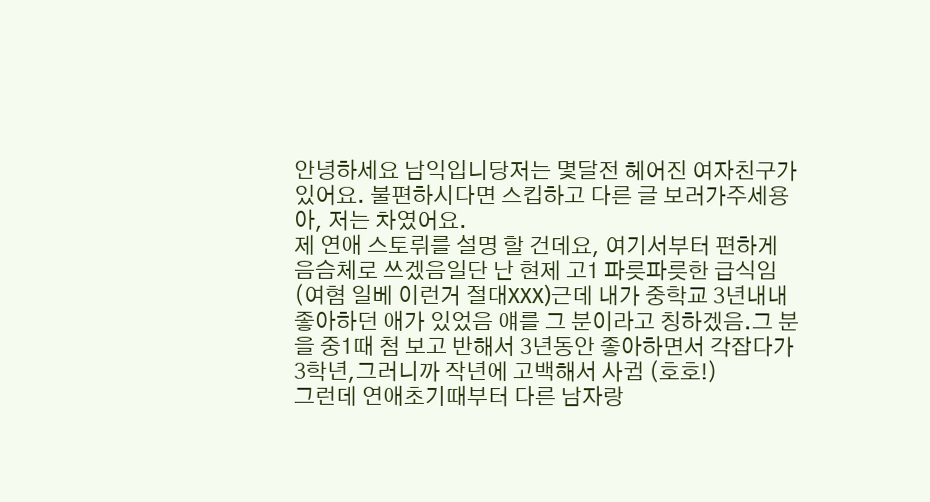안녕하세요 남익입니당저는 몇달전 헤어진 여자친구가 있어요. 불편하시다면 스킵하고 다른 글 보러가주세용아, 저는 차였어요.
제 연애 스토뤼를 설명 할 건데요, 여기서부터 편하게 음슴체로 쓰겠음일단 난 현제 고1 파릇파릇한 급식임
(여혐 일베 이런거 절대XXX)근데 내가 중학교 3년내내 좋아하던 애가 있었음 얘를 그 분이라고 칭하겠음.그 분을 중1때 첨 보고 반해서 3년동안 좋아하면서 각잡다가 3학년,그러니까 작년에 고백해서 사귐 (호호!)
그런데 연애초기때부터 다른 남자랑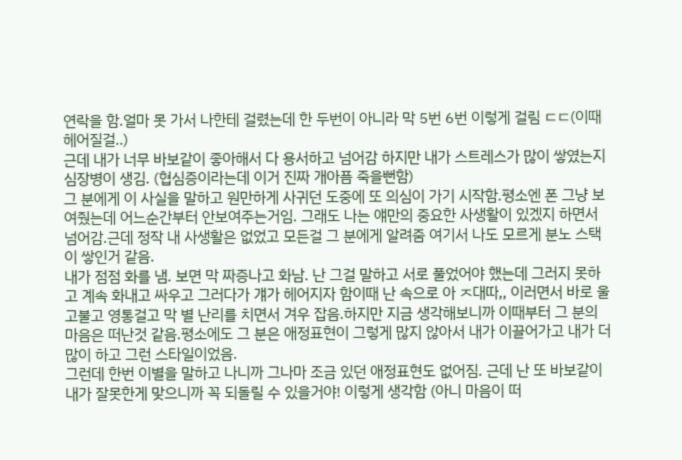연락을 함.얼마 못 가서 나한테 걸렸는데 한 두번이 아니라 막 5번 6번 이렇게 걸림 ㄷㄷ(이때 헤어질걸..)
근데 내가 너무 바보같이 좋아해서 다 용서하고 넘어감 하지만 내가 스트레스가 많이 쌓였는지심장병이 생김. (협심증이라는데 이거 진짜 개아픔 죽을뻔함)
그 분에게 이 사실을 말하고 원만하게 사귀던 도중에 또 의심이 가기 시작함.평소엔 폰 그냥 보여줬는데 어느순간부터 안보여주는거임. 그래도 나는 얘만의 중요한 사생활이 있겠지 하면서 넘어감.근데 정작 내 사생활은 없었고 모든걸 그 분에게 알려줌 여기서 나도 모르게 분노 스택이 쌓인거 같음.
내가 점점 화를 냄. 보면 막 짜증나고 화남. 난 그걸 말하고 서로 풀었어야 했는데 그러지 못하고 계속 화내고 싸우고 그러다가 걔가 헤어지자 함이때 난 속으로 아 ㅈ대따,, 이러면서 바로 울고불고 영통걸고 막 별 난리를 치면서 겨우 잡음.하지만 지금 생각해보니까 이때부터 그 분의 마음은 떠난것 같음.평소에도 그 분은 애정표현이 그렇게 많지 않아서 내가 이끌어가고 내가 더 많이 하고 그런 스타일이었음.
그런데 한번 이별을 말하고 나니까 그나마 조금 있던 애정표현도 없어짐. 근데 난 또 바보같이 내가 잘못한게 맞으니까 꼭 되돌릴 수 있을거야! 이렇게 생각함 (아니 마음이 떠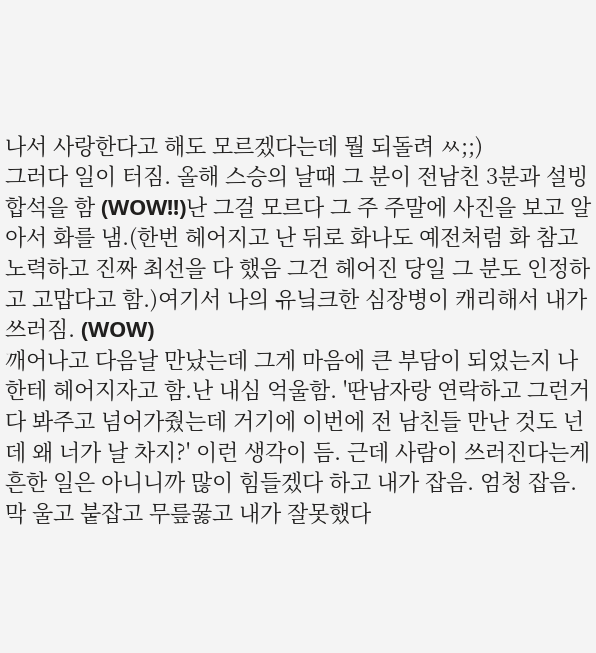나서 사랑한다고 해도 모르겠다는데 뭘 되돌려 ㅆ;;)
그러다 일이 터짐. 올해 스승의 날때 그 분이 전남친 3분과 설빙 합석을 함 (WOW!!)난 그걸 모르다 그 주 주말에 사진을 보고 알아서 화를 냄.(한번 헤어지고 난 뒤로 화나도 예전처럼 화 참고 노력하고 진짜 최선을 다 했음 그건 헤어진 당일 그 분도 인정하고 고맙다고 함.)여기서 나의 유닠크한 심장병이 캐리해서 내가 쓰러짐. (WOW)
깨어나고 다음날 만났는데 그게 마음에 큰 부담이 되었는지 나한테 헤어지자고 함.난 내심 억울함. '딴남자랑 연락하고 그런거 다 봐주고 넘어가줬는데 거기에 이번에 전 남친들 만난 것도 넌데 왜 너가 날 차지?' 이런 생각이 듬. 근데 사람이 쓰러진다는게 흔한 일은 아니니까 많이 힘들겠다 하고 내가 잡음. 엄청 잡음. 막 울고 붙잡고 무릎꿇고 내가 잘못했다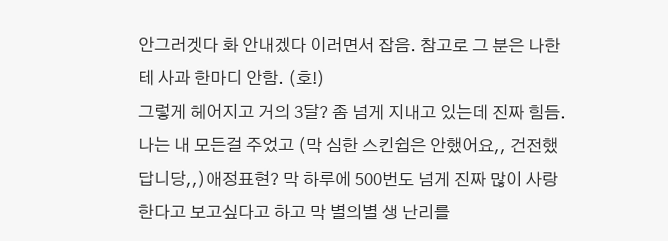안그러겟다 화 안내겠다 이러면서 잡음. 참고로 그 분은 나한테 사과 한마디 안함. (호!)
그렇게 헤어지고 거의 3달? 좀 넘게 지내고 있는데 진짜 힘듬. 나는 내 모든걸 주었고 (막 심한 스킨쉽은 안했어요,, 건전했답니당,,)애정표현? 막 하루에 500번도 넘게 진짜 많이 사랑한다고 보고싶다고 하고 막 별의별 생 난리를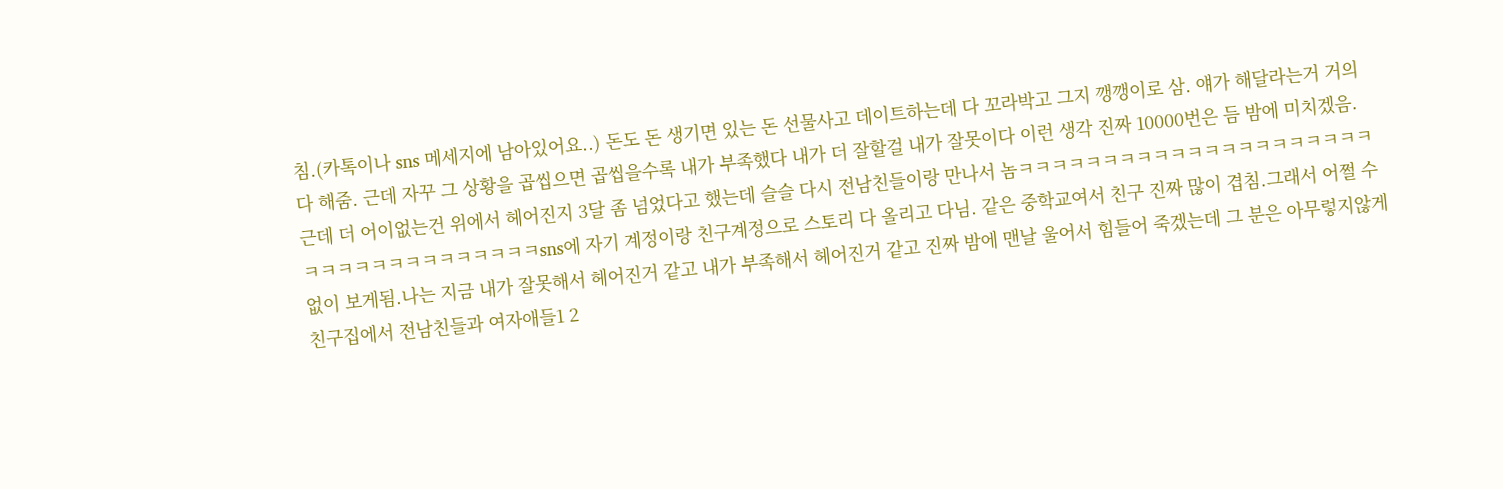침.(카톡이나 sns 메세지에 남아있어요..) 돈도 돈 생기면 있는 돈 선물사고 데이트하는데 다 꼬라박고 그지 깽깽이로 삼. 얘가 해달라는거 거의 다 해줌. 근데 자꾸 그 상황을 곱씹으면 곱씹을수록 내가 부족했다 내가 더 잘할걸 내가 잘못이다 이런 생각 진짜 10000번은 듬 밤에 미치겠음.
근데 더 어이없는건 위에서 헤어진지 3달 좀 넘었다고 했는데 슬슬 다시 전남친들이랑 만나서 놈ㅋㅋㅋㅋㅋㅋㅋㅋㅋㅋㅋㅋㅋㅋㅋㅋㅋㅋㅋㅋㅋㅋㅋㅋㅋㅋㅋㅋㅋㅋㅋㅋㅋㅋㅋsns에 자기 계정이랑 친구계정으로 스토리 다 올리고 다님. 같은 중학교여서 친구 진짜 많이 겹침.그래서 어쩔 수 없이 보게됨.나는 지금 내가 잘못해서 헤어진거 같고 내가 부족해서 헤어진거 같고 진짜 밤에 맨날 울어서 힘들어 죽겠는데 그 분은 아무렇지않게 친구집에서 전남친들과 여자애들1 2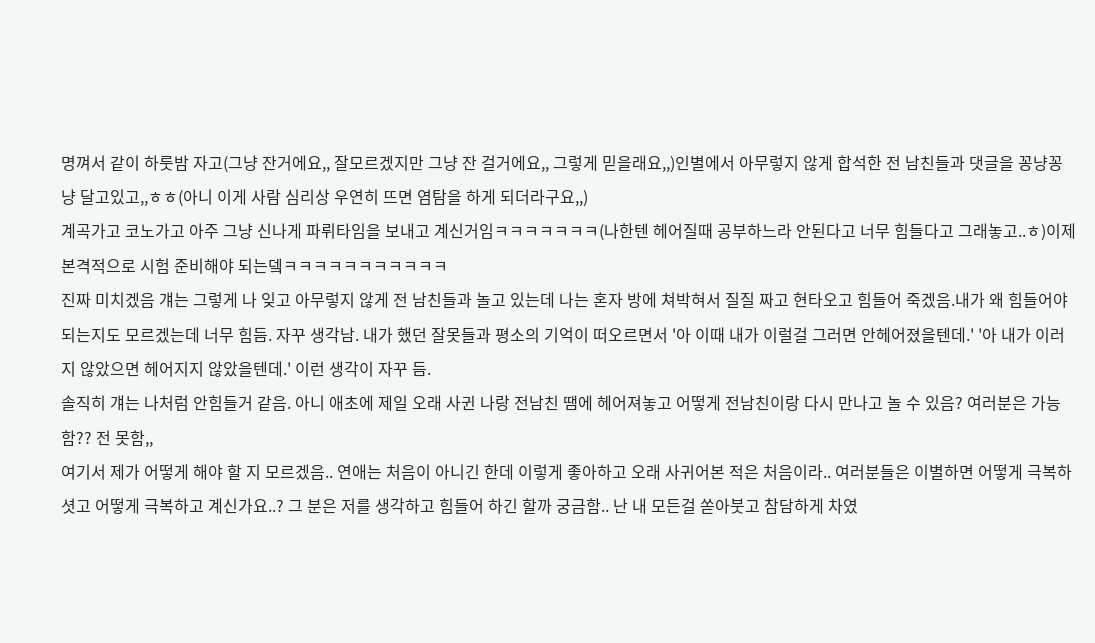명껴서 같이 하룻밤 자고(그냥 잔거에요,, 잘모르겠지만 그냥 잔 걸거에요,, 그렇게 믿을래요,,)인별에서 아무렇지 않게 합석한 전 남친들과 댓글을 꽁냥꽁냥 달고있고,,ㅎㅎ(아니 이게 사람 심리상 우연히 뜨면 염탐을 하게 되더라구요,,)
계곡가고 코노가고 아주 그냥 신나게 파뤼타임을 보내고 계신거임ㅋㅋㅋㅋㅋㅋㅋ(나한텐 헤어질때 공부하느라 안된다고 너무 힘들다고 그래놓고..ㅎ)이제 본격적으로 시험 준비해야 되는뎈ㅋㅋㅋㅋㅋㅋㅋㅋㅋㅋㅋ
진짜 미치겠음 걔는 그렇게 나 잊고 아무렇지 않게 전 남친들과 놀고 있는데 나는 혼자 방에 쳐박혀서 질질 짜고 현타오고 힘들어 죽겠음.내가 왜 힘들어야 되는지도 모르겠는데 너무 힘듬. 자꾸 생각남. 내가 했던 잘못들과 평소의 기억이 떠오르면서 '아 이때 내가 이럴걸 그러면 안헤어졌을텐데.' '아 내가 이러지 않았으면 헤어지지 않았을텐데.' 이런 생각이 자꾸 듬.
솔직히 걔는 나처럼 안힘들거 같음. 아니 애초에 제일 오래 사귄 나랑 전남친 땜에 헤어져놓고 어떻게 전남친이랑 다시 만나고 놀 수 있음? 여러분은 가능함?? 전 못함,,
여기서 제가 어떻게 해야 할 지 모르겠음.. 연애는 처음이 아니긴 한데 이렇게 좋아하고 오래 사귀어본 적은 처음이라.. 여러분들은 이별하면 어떻게 극복하셧고 어떻게 극복하고 계신가요..? 그 분은 저를 생각하고 힘들어 하긴 할까 궁금함.. 난 내 모든걸 쏟아붓고 참담하게 차였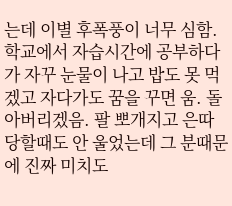는데 이별 후폭풍이 너무 심함. 학교에서 자습시간에 공부하다가 자꾸 눈물이 나고 밥도 못 먹겠고 자다가도 꿈을 꾸면 움. 돌아버리겠음. 팔 뽀개지고 은따당할때도 안 울었는데 그 분때문에 진짜 미치도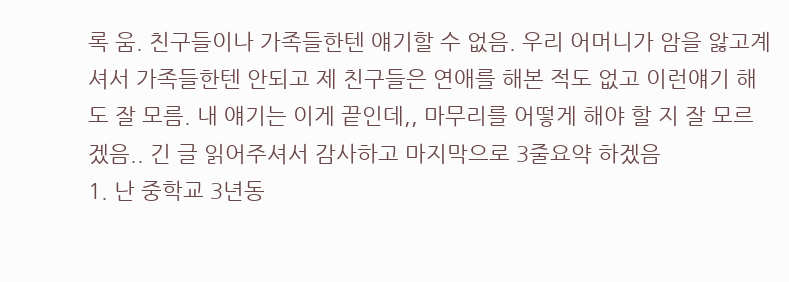록 움. 친구들이나 가족들한텐 얘기할 수 없음. 우리 어머니가 암을 앓고계셔서 가족들한텐 안되고 제 친구들은 연애를 해본 적도 없고 이런얘기 해도 잘 모름. 내 얘기는 이게 끝인데,, 마무리를 어떻게 해야 할 지 잘 모르겠음.. 긴 글 읽어주셔서 감사하고 마지막으로 3줄요약 하겠음
1. 난 중학교 3년동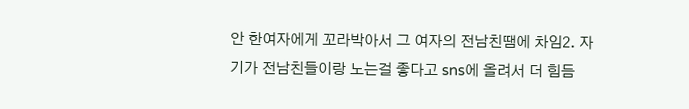안 한여자에게 꼬라박아서 그 여자의 전남친땜에 차임2. 자기가 전남친들이랑 노는걸 좋다고 sns에 올려서 더 힘듬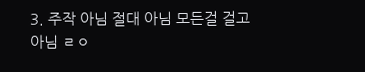3. 주작 아님 절대 아님 모든걸 걸고 아님 ㄹㅇ